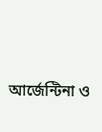আর্জেন্টিনা ও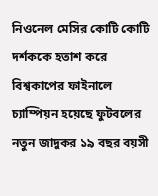নিওনেল মেসির কোটি কোটি দর্শককে হতাশ করে বিশ্বকাপের ফাইনালে চ্যাম্পিয়ন হয়েছে ফুটবলের নতুন জাদুকর ১৯ বছর বয়সী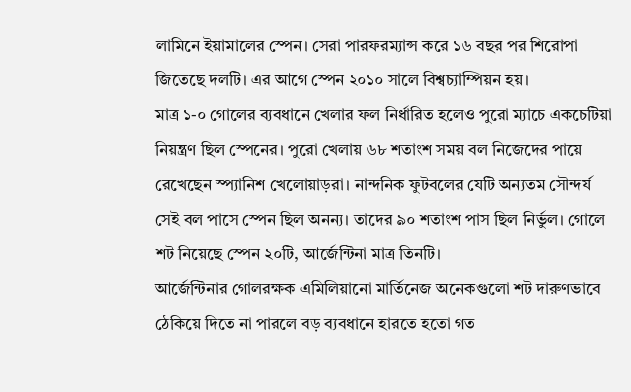লামিনে ইয়ামালের স্পেন। সেরা পারফরম্যান্স করে ১৬ বছর পর শিরোপা জিতেছে দলটি। এর আগে স্পেন ২০১০ সালে বিশ্বচ্যাম্পিয়ন হয়।
মাত্র ১-০ গোলের ব্যবধানে খেলার ফল নির্ধারিত হলেও পুরো ম্যাচে একচেটিয়া নিয়ন্ত্রণ ছিল স্পেনের। পুরো খেলায় ৬৮ শতাংশ সময় বল নিজেদের পায়ে রেখেছেন স্প্যানিশ খেলোয়াড়রা। নান্দনিক ফুটবলের যেটি অন্যতম সৌন্দর্য সেই বল পাসে স্পেন ছিল অনন্য। তাদের ৯০ শতাংশ পাস ছিল নির্ভুল। গোলে শট নিয়েছে স্পেন ২০টি, আর্জেন্টিনা মাত্র তিনটি।
আর্জেন্টিনার গোলরক্ষক এমিলিয়ানো মার্তিনেজ অনেকগুলো শট দারুণভাবে ঠেকিয়ে দিতে না পারলে বড় ব্যবধানে হারতে হতো গত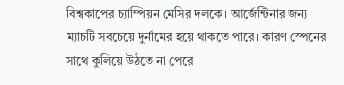বিশ্বকাপের চ্যাম্পিয়ন মেসির দলকে। আর্জেন্টিনার জন্য ম্যাচটি সবচেয়ে দুর্নামের হয়ে থাকতে পারে। কারণ স্পেনের সাথে কুলিয়ে উঠতে না পেরে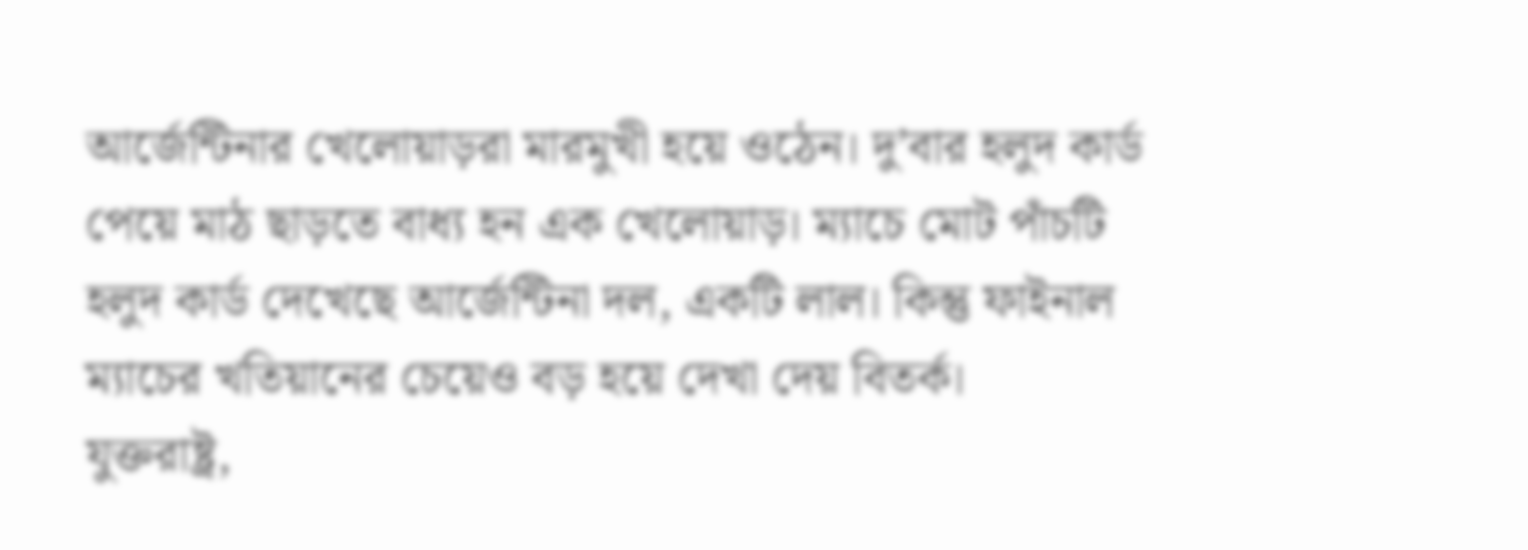আর্জেন্টিনার খেলোয়াড়রা মারমুখী হয়ে ওঠেন। দু’বার হলুদ কার্ড পেয়ে মাঠ ছাড়তে বাধ্য হন এক খেলোয়াড়। ম্যাচে মোট পাঁচটি হলুদ কার্ড দেখেছে আর্জেন্টিনা দল, একটি লাল। কিন্তু ফাইনাল ম্যাচের খতিয়ানের চেয়েও বড় হয়ে দেখা দেয় বিতর্ক।
যুক্তরাষ্ট্র,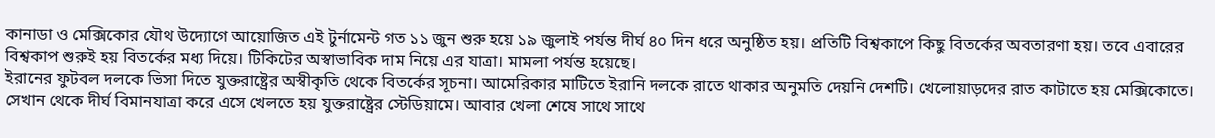কানাডা ও মেক্সিকোর যৌথ উদ্যোগে আয়োজিত এই টুর্নামেন্ট গত ১১ জুন শুরু হয়ে ১৯ জুলাই পর্যন্ত দীর্ঘ ৪০ দিন ধরে অনুষ্ঠিত হয়। প্রতিটি বিশ্বকাপে কিছু বিতর্কের অবতারণা হয়। তবে এবারের বিশ্বকাপ শুরুই হয় বিতর্কের মধ্য দিয়ে। টিকিটের অস্বাভাবিক দাম নিয়ে এর যাত্রা। মামলা পর্যন্ত হয়েছে।
ইরানের ফুটবল দলকে ভিসা দিতে যুক্তরাষ্ট্রের অস্বীকৃতি থেকে বিতর্কের সূচনা। আমেরিকার মাটিতে ইরানি দলকে রাতে থাকার অনুমতি দেয়নি দেশটি। খেলোয়াড়দের রাত কাটাতে হয় মেক্সিকোতে। সেখান থেকে দীর্ঘ বিমানযাত্রা করে এসে খেলতে হয় যুক্তরাষ্ট্রের স্টেডিয়ামে। আবার খেলা শেষে সাথে সাথে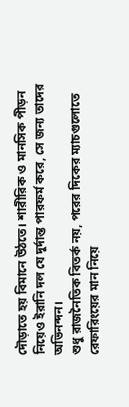দৌড়াতে হয় বিমানে উঠতে। শারীরিক ও মানসিক পীড়ন নিয়েও ইরানি দল যে দুর্দান্ত পারফর্ম করে, সে জন্য তাদের অভিনন্দন।
শুধু রাজনৈতিক বিতর্ক নয়, পরের দিকের ম্যাচগুলোতে রেফারিংয়ের মান নিয়ে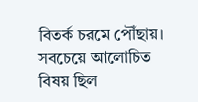বিতর্ক চরমে পৌঁছায়। সবচেয়ে আলোচিত বিষয় ছিল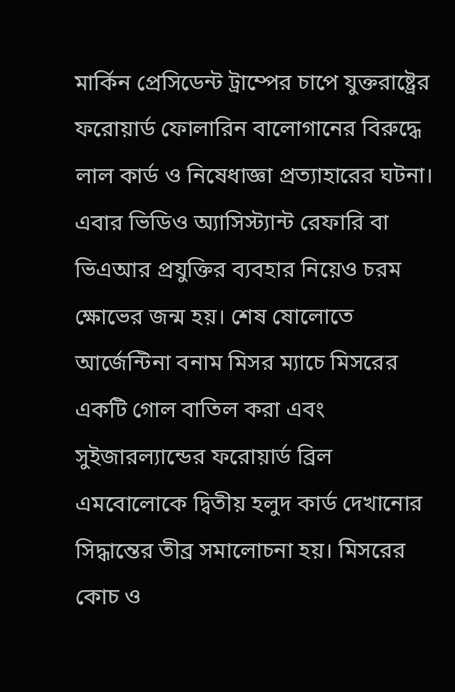মার্কিন প্রেসিডেন্ট ট্রাম্পের চাপে যুক্তরাষ্ট্রের ফরোয়ার্ড ফোলারিন বালোগানের বিরুদ্ধে লাল কার্ড ও নিষেধাজ্ঞা প্রত্যাহারের ঘটনা। এবার ভিডিও অ্যাসিস্ট্যান্ট রেফারি বা ভিএআর প্রযুক্তির ব্যবহার নিয়েও চরম ক্ষোভের জন্ম হয়। শেষ ষোলোতে আর্জেন্টিনা বনাম মিসর ম্যাচে মিসরের একটি গোল বাতিল করা এবং সুইজারল্যান্ডের ফরোয়ার্ড ব্রিল এমবোলোকে দ্বিতীয় হলুদ কার্ড দেখানোর সিদ্ধান্তের তীব্র সমালোচনা হয়। মিসরের কোচ ও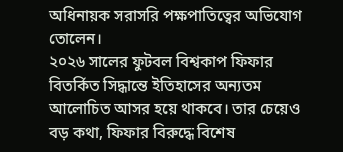অধিনায়ক সরাসরি পক্ষপাতিত্বের অভিযোগ তোলেন।
২০২৬ সালের ফুটবল বিশ্বকাপ ফিফার বিতর্কিত সিদ্ধান্তে ইতিহাসের অন্যতম আলোচিত আসর হয়ে থাকবে। তার চেয়েও বড় কথা, ফিফার বিরুদ্ধে বিশেষ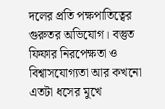দলের প্রতি পক্ষপাতিত্বের গুরুতর অভিযোগ। বস্তুত ফিফার নিরপেক্ষতা ও বিশ্বাসযোগ্যতা আর কখনো এতটা ধসের মুখে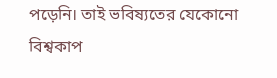পড়েনি। তাই ভবিষ্যতের যেকোনো বিশ্বকাপ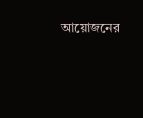আয়োজনের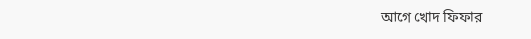আগে খোদ ফিফার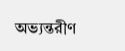অভ্যন্তরীণ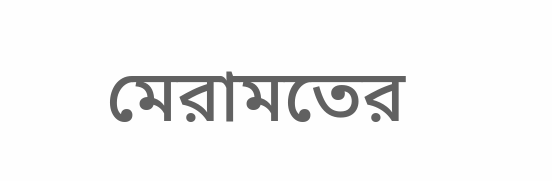মেরামতের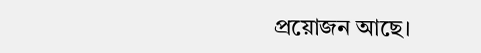প্রয়োজন আছে।